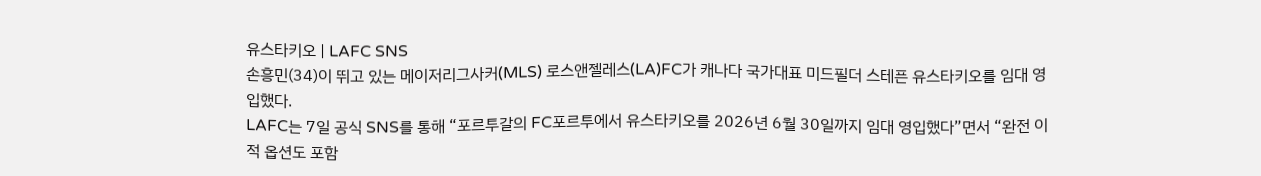유스타키오 | LAFC SNS
손흥민(34)이 뛰고 있는 메이저리그사커(MLS) 로스앤젤레스(LA)FC가 캐나다 국가대표 미드필더 스테픈 유스타키오를 임대 영입했다.
LAFC는 7일 공식 SNS를 통해 “포르투갈의 FC포르투에서 유스타키오를 2026년 6월 30일까지 임대 영입했다”면서 “완전 이적 옵션도 포함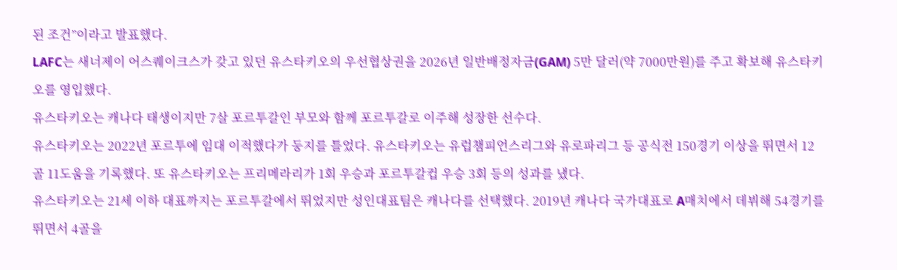된 조건”이라고 발표했다.
LAFC는 새너제이 어스퀘이크스가 갖고 있던 유스타키오의 우선협상권을 2026년 일반배정자금(GAM) 5만 달러(약 7000만원)를 주고 확보해 유스타키오를 영입했다.
유스타키오는 캐나다 태생이지만 7살 포르투갈인 부모와 함께 포르투갈로 이주해 성장한 선수다.
유스타키오는 2022년 포르투에 임대 이적했다가 둥지를 틀었다. 유스타키오는 유럽챔피언스리그와 유로파리그 등 공식전 150경기 이상을 뛰면서 12골 11도움을 기록했다. 또 유스타키오는 프리메라리가 1회 우승과 포르투갈컵 우승 3회 등의 성과를 냈다.
유스타키오는 21세 이하 대표까지는 포르투갈에서 뛰었지만 성인대표팀은 캐나다를 선택했다. 2019년 캐나다 국가대표로 A매치에서 데뷔해 54경기를 뛰면서 4골을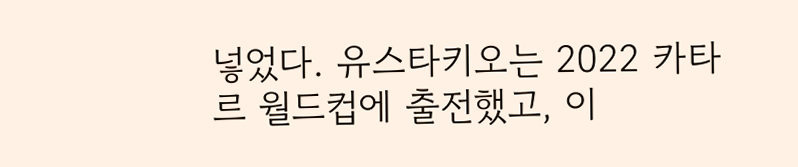넣었다. 유스타키오는 2022 카타르 월드컵에 출전했고, 이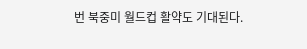번 북중미 월드컵 활약도 기대된다.